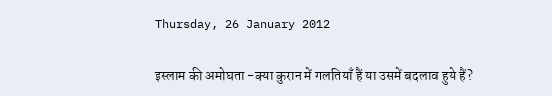Thursday, 26 January 2012

इस्लाम की अमोघता -क्या कुरान में गलतियाँ हैं या उसमें बदलाव हुये हैं?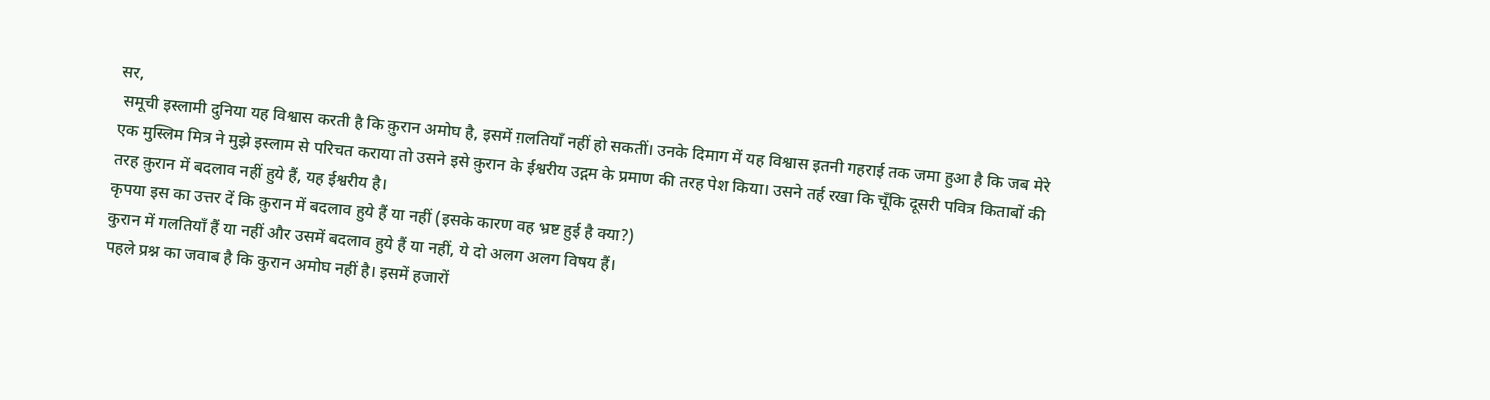सर,
 समूची इस्लामी दुनिया यह विश्वास करती है कि क़ुरान अमोघ है, इसमें ग़लतियाँ नहीं हो सकतीं। उनके दिमाग में यह विश्वास इतनी गहराई तक जमा हुआ है कि जब मेरे एक मुस्लिम मित्र ने मुझे इस्लाम से परिचत कराया तो उसने इसे क़ुरान के ईश्वरीय उद्गम के प्रमाण की तरह पेश किया। उसने तर्ह रखा कि चूँकि दूसरी पवित्र किताबों की तरह क़ुरान में बदलाव नहीं हुये हैं, यह ईश्वरीय है।
कृपया इस का उत्तर दें कि क़ुरान में बदलाव हुये हैं या नहीं (इसके कारण वह भ्रष्ट हुई है क्या?)
कुरान में गलतियाँ हैं या नहीं और उसमें बदलाव हुये हैं या नहीं, ये दो अलग अलग विषय हैं।
पहले प्रश्न का जवाब है कि कुरान अमोघ नहीं है। इसमें हजारों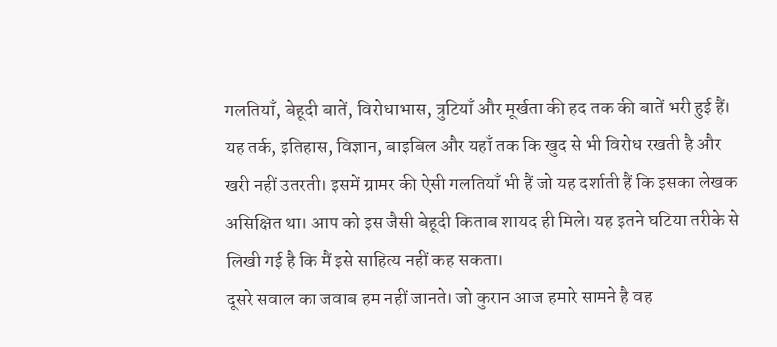गलतियाँ, बेहूदी बातें, विरोधाभास, त्रुटियाँ और मूर्खता की हद तक की बातें भरी हुई हैं। यह तर्क, इतिहास, विज्ञान, बाइबिल और यहाँ तक कि खुद से भी विरोध रखती है और खरी नहीं उतरती। इसमें ग्रामर की ऐसी गलतियाँ भी हैं जो यह दर्शाती हैं कि इसका लेखक असिक्षित था। आप को इस जैसी बेहूदी किताब शायद ही मिले। यह इतने घटिया तरीके से लिखी गई है कि मैं इसे साहित्य नहीं कह सकता।
दूसरे सवाल का जवाब हम नहीं जानते। जो कुरान आज हमारे सामने है वह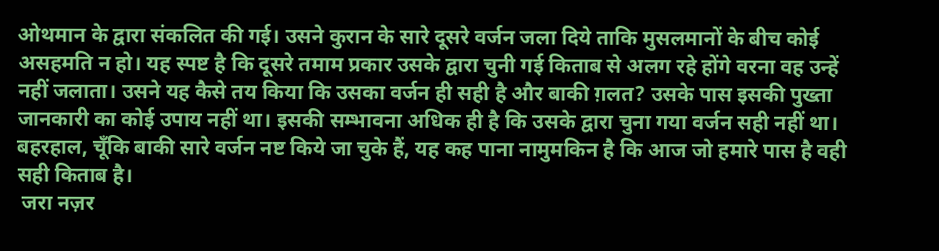ओथमान के द्वारा संकलित की गई। उसने कुरान के सारे दूसरे वर्जन जला दिये ताकि मुसलमानों के बीच कोई असहमति न हो। यह स्पष्ट है कि दूसरे तमाम प्रकार उसके द्वारा चुनी गई किताब से अलग रहे होंगे वरना वह उन्हें नहीं जलाता। उसने यह कैसे तय किया कि उसका वर्जन ही सही है और बाकी ग़लत? उसके पास इसकी पुख्ता जानकारी का कोई उपाय नहीं था। इसकी सम्भावना अधिक ही है कि उसके द्वारा चुना गया वर्जन सही नहीं था। बहरहाल, चूँकि बाकी सारे वर्जन नष्ट किये जा चुके हैं, यह कह पाना नामुमकिन है कि आज जो हमारे पास है वही सही किताब है।
 जरा नज़र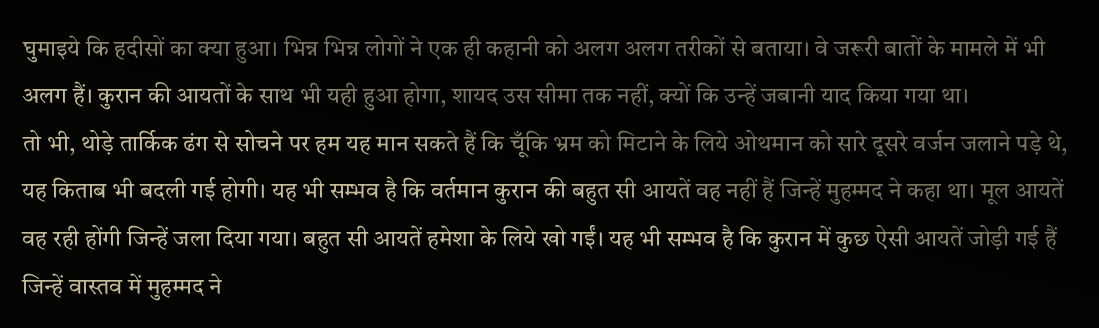घुमाइये कि हदीसों का क्या हुआ। भिन्न भिन्न लोगों ने एक ही कहानी को अलग अलग तरीकों से बताया। वे जरूरी बातों के मामले में भी अलग हैं। कुरान की आयतों के साथ भी यही हुआ होगा, शायद उस सीमा तक नहीं, क्यों कि उन्हें जबानी याद किया गया था।
तो भी, थोड़े तार्किक ढंग से सोचने पर हम यह मान सकते हैं कि चूँकि भ्रम को मिटाने के लिये ओथमान को सारे दूसरे वर्जन जलाने पड़े थे, यह किताब भी बदली गई होगी। यह भी सम्भव है कि वर्तमान कुरान की बहुत सी आयतें वह नहीं हैं जिन्हें मुहम्मद ने कहा था। मूल आयतें वह रही होंगी जिन्हें जला दिया गया। बहुत सी आयतें हमेशा के लिये खो गईं। यह भी सम्भव है कि कुरान में कुछ ऐसी आयतें जोड़ी गई हैं जिन्हें वास्तव में मुहम्मद ने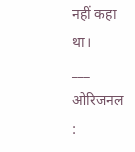नहीं कहा था।
___
ओरिजनल :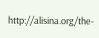http://alisina.org/the-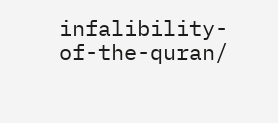infalibility-of-the-quran/